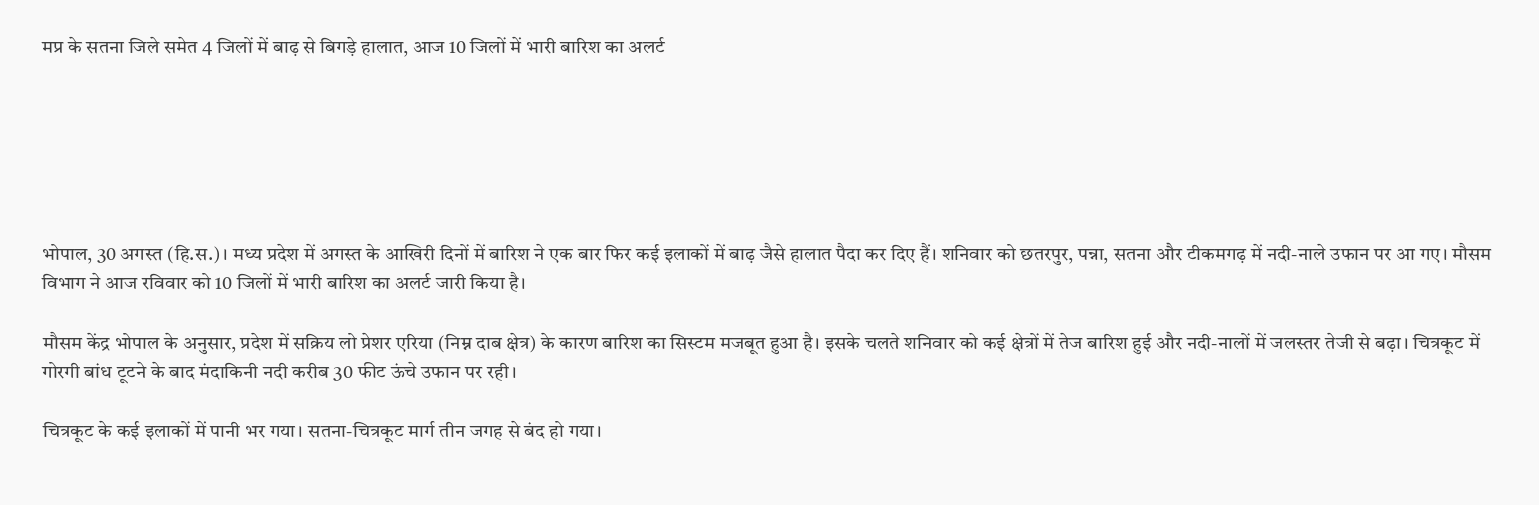मप्र के सतना जिले समेत 4 जिलों में बाढ़ से बिगड़े हालात, आज 10 जिलों में भारी बारिश का अलर्ट






भोपाल, 30 अगस्त (हि.स.)। मध्य प्रदेश में अगस्त के आखिरी दिनों में बारिश ने एक बार फिर कई इलाकों में बाढ़ जैसे हालात पैदा कर दिए हैं। शनिवार को छतरपुर, पन्ना, सतना और टीकमगढ़ में नदी-नाले उफान पर आ गए। मौसम विभाग ने आज रविवार को 10 जिलों में भारी बारिश का अलर्ट जारी किया है।

मौसम केंद्र भोपाल के अनुसार, प्रदेश में सक्रिय लो प्रेशर एरिया (निम्न दाब क्षेत्र) के कारण बारिश का सिस्टम मजबूत हुआ है। इसके चलते शनिवार को कई क्षेत्रों में तेज बारिश हुई और नदी-नालों में जलस्तर तेजी से बढ़ा। चित्रकूट में गोरगी बांध टूटने के बाद मंदाकिनी नदी करीब 30 फीट ऊंचे उफान पर रही।

चित्रकूट के कई इलाकों में पानी भर गया। सतना-चित्रकूट मार्ग तीन जगह से बंद हो गया।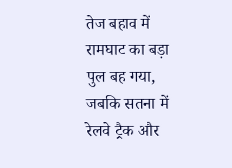तेज बहाव में रामघाट का बड़ा पुल बह गया, जबकि सतना में रेलवे ट्रैक और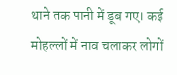थाने तक पानी में डूब गए। कई मोहल्लों में नाव चलाकर लोगों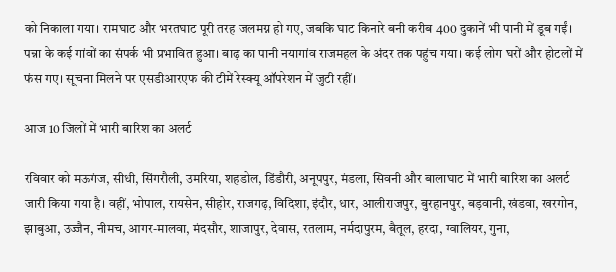को निकाला गया। रामघाट और भरतघाट पूरी तरह जलमग्न हो गए, जबकि घाट किनारे बनी करीब 400 दुकानें भी पानी में डूब गईं। पन्ना के कई गांवों का संपर्क भी प्रभावित हुआ। बाढ़ का पानी नयागांव राजमहल के अंदर तक पहुंच गया। कई लोग घरों और होटलों में फंस गए। सूचना मिलने पर एसडीआरएफ की टीमें रेस्क्यू ऑपरेशन में जुटी रहीं।

आज 10 जिलों में भारी बारिश का अलर्ट

रविवार को मऊगंज, सीधी, सिंगरौली, उमरिया, शहडोल, डिंडौरी, अनूपपुर, मंडला, सिवनी और बालाघाट में भारी बारिश का अलर्ट जारी किया गया है। वहीं, भोपाल, रायसेन, सीहोर, राजगढ़, विदिशा, इंदौर, धार, आलीराजपुर, बुरहानपुर, बड़वानी, खंडवा, खरगोन, झाबुआ, उज्जैन, नीमच, आगर-मालवा, मंदसौर, शाजापुर, देवास, रतलाम, नर्मदापुरम, बैतूल, हरदा, ग्वालियर, गुना,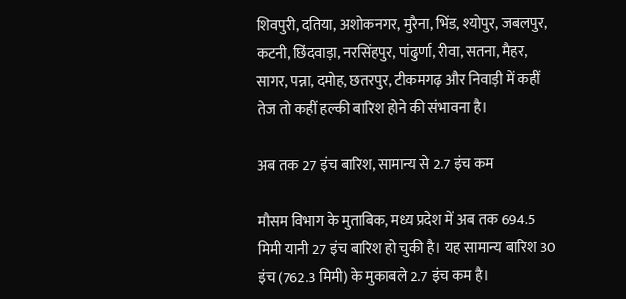शिवपुरी, दतिया, अशोकनगर, मुरैना, भिंड, श्योपुर, जबलपुर, कटनी, छिंदवाड़ा, नरसिंहपुर, पांढुर्णा, रीवा, सतना, मैहर, सागर, पन्ना, दमोह, छतरपुर, टीकमगढ़ और निवाड़ी में कहीं तेज तो कहीं हल्की बारिश होने की संभावना है।

अब तक 27 इंच बारिश, सामान्य से 2.7 इंच कम

मौसम विभाग के मुताबिक, मध्य प्रदेश में अब तक 694.5 मिमी यानी 27 इंच बारिश हो चुकी है। यह सामान्य बारिश 30 इंच (762.3 मिमी) के मुकाबले 2.7 इंच कम है।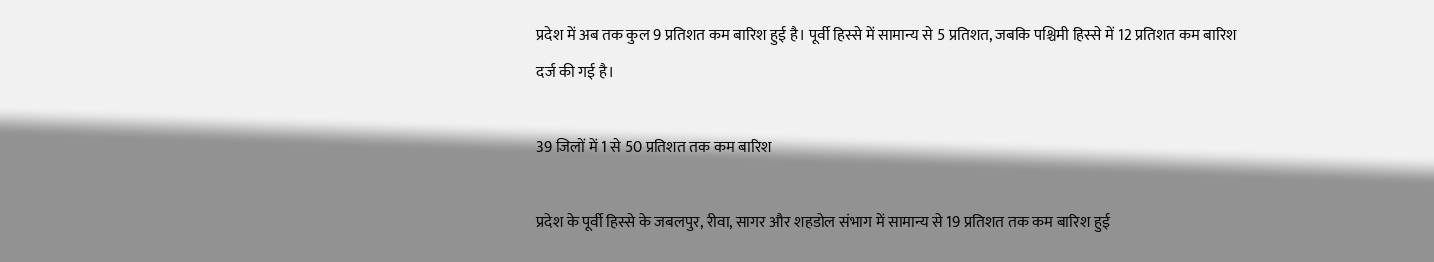प्रदेश में अब तक कुल 9 प्रतिशत कम बारिश हुई है। पूर्वी हिस्से में सामान्य से 5 प्रतिशत, जबकि पश्चिमी हिस्से में 12 प्रतिशत कम बारिश दर्ज की गई है।

39 जिलों में 1 से 50 प्रतिशत तक कम बारिश

प्रदेश के पूर्वी हिस्से के जबलपुर, रीवा, सागर और शहडोल संभाग में सामान्य से 19 प्रतिशत तक कम बारिश हुई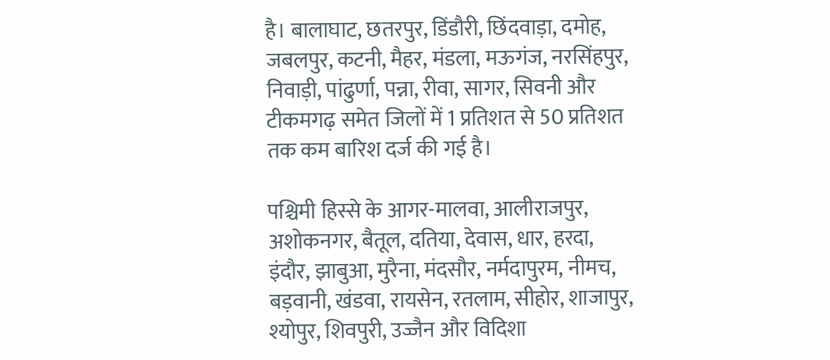है। बालाघाट, छतरपुर, डिंडौरी, छिंदवाड़ा, दमोह, जबलपुर, कटनी, मैहर, मंडला, मऊगंज, नरसिंहपुर, निवाड़ी, पांढुर्णा, पन्ना, रीवा, सागर, सिवनी और टीकमगढ़ समेत जिलों में 1 प्रतिशत से 50 प्रतिशत तक कम बारिश दर्ज की गई है।

पश्चिमी हिस्से के आगर-मालवा, आलीराजपुर, अशोकनगर, बैतूल, दतिया, देवास, धार, हरदा, इंदौर, झाबुआ, मुरैना, मंदसौर, नर्मदापुरम, नीमच, बड़वानी, खंडवा, रायसेन, रतलाम, सीहोर, शाजापुर, श्योपुर, शिवपुरी, उज्जैन और विदिशा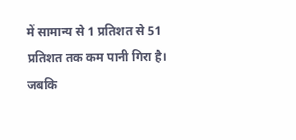में सामान्य से 1 प्रतिशत से 51 प्रतिशत तक कम पानी गिरा है। जबकि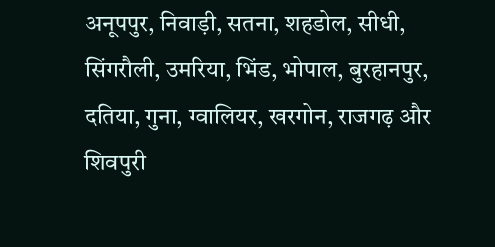अनूपपुर, निवाड़ी, सतना, शहडोल, सीधी, सिंगरौली, उमरिया, भिंड, भोपाल, बुरहानपुर, दतिया, गुना, ग्वालियर, खरगोन, राजगढ़ और शिवपुरी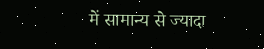में सामान्य से ज्यादा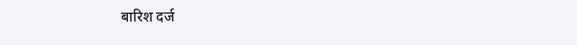बारिश दर्ज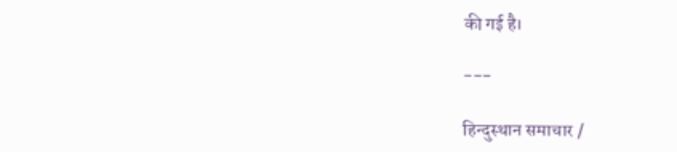की गई है।

---

हिन्दुस्थान समाचार /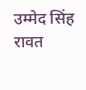उम्मेद सिंह रावत